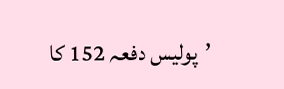’پولیس دفعہ 152 کا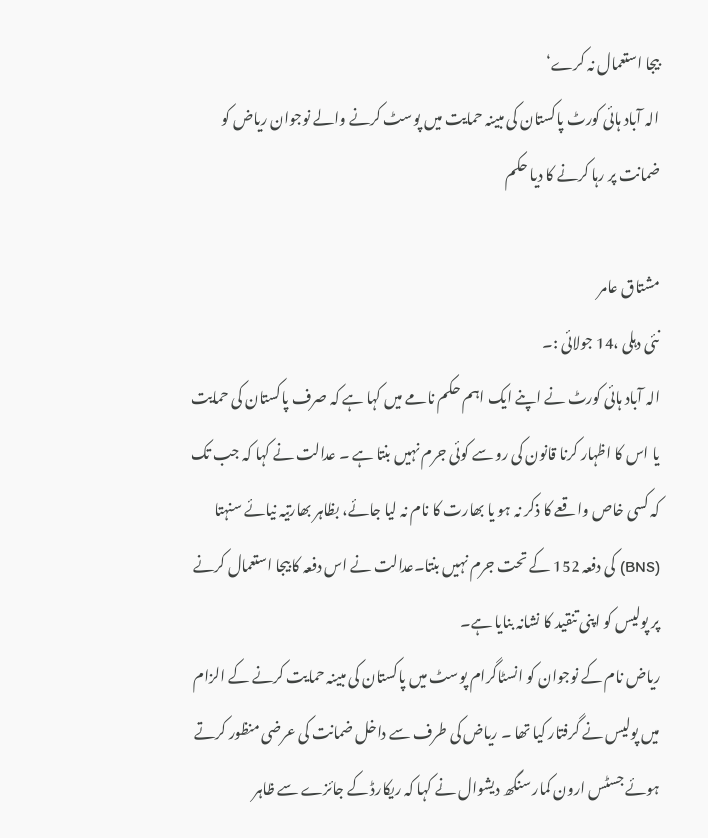بیجا استعمال نہ کرے‘
الہ آباد ہائی کورٹ پاکستان کی مبینہ حمایت میں پوسٹ کرنے والے نوجوان ریاض کو ضمانت پر رہا کرنے کا دیا حکم

مشتاق عامر
نئی دہلی ،14 جولائی :۔
الہ آباد ہائی کورٹ نے اپنے ایک اہم حکم نامے میں کہا ہے کہ صرف پاکستان کی حمایت یا اس کا اظہار کرنا قانون کی رو سے کوئی جرم نہیں بنتا ہے ۔ عدالت نے کہا کہ جب تک کہ کسی خاص واقعے کا ذکر نہ ہو یا بھارت کا نام نہ لیا جائے، بظاہر بھارتیہ نیائے سنہتا (BNS) کی دفعہ 152 کے تحت جرم نہیں بنتا۔عدالت نے اس دفعہ کا بیجا استعمال کرنے پر پولیس کو اپنی تنقید کا نشانہ بنایا ہے۔
ریاض نام کے نوجوان کو انسٹاگرام پوسٹ میں پاکستان کی مبینہ حمایت کرنے کے الزام میں پولیس نے گرفتار کیا تھا ۔ ریاض کی طرف سے داخل ضمانت کی عرضی منظور کرتے ہوئے جسٹس ارون کمار سنگھ دیشوال نے کہا کہ ریکارڈ کے جائزے سے ظاہر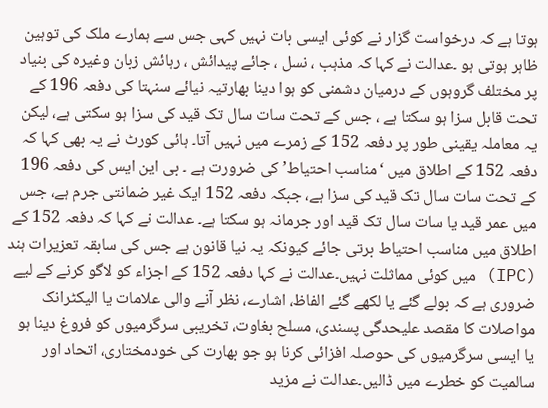ہوتا ہے کہ درخواست گزار نے کوئی ایسی بات نہیں کہی جس سے ہمارے ملک کی توہین ظاہر ہوتی ہو ۔عدالت نے کہا کہ مذہب ، نسل ، جائے پیدائش ، رہائش زبان وغیرہ کی بنیاد پر مختلف گروہوں کے درمیان دشمنی کو ہوا دینا بھارتیہ نیائے سنہتا کی دفعہ 196 کے تحت قابل سزا ہو سکتا ہے ، جس کے تحت سات سال تک قید کی سزا ہو سکتی ہے، لیکن یہ معاملہ یقینی طور پر دفعہ 152 کے زمرے میں نہیں آتا۔ ہائی کورٹ نے یہ بھی کہا کہ دفعہ 152 کے اطلاق میں ‘مناسب احتیاط’ کی ضرورت ہے ۔ بی این ایس کی دفعہ 196 کے تحت سات سال تک قید کی سزا ہے، جبکہ دفعہ 152 ایک غیر ضمانتی جرم ہے، جس میں عمر قید یا سات سال تک قید اور جرمانہ ہو سکتا ہے۔ عدالت نے کہا کہ دفعہ 152 کے اطلاق میں مناسب احتیاط برتی جائے کیونکہ یہ نیا قانون ہے جس کی سابقہ تعزیرات ہند (IPC) میں کوئی مماثلت نہیں۔عدالت نے کہا دفعہ 152 کے اجزاء کو لاگو کرنے کے لیے ضروری ہے کہ بولے گئے یا لکھے گئے الفاظ، اشارے، نظر آنے والی علامات یا الیکٹرانک مواصلات کا مقصد علیحدگی پسندی، مسلح بغاوت، تخریبی سرگرمیوں کو فروغ دینا ہو یا ایسی سرگرمیوں کی حوصلہ افزائی کرنا ہو جو بھارت کی خودمختاری، اتحاد اور سالمیت کو خطرے میں ڈالیں۔عدالت نے مزید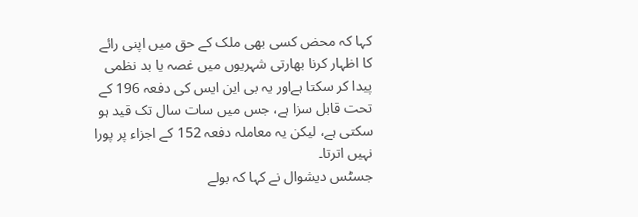کہا کہ محض کسی بھی ملک کے حق میں اپنی رائے کا اظہار کرنا بھارتی شہریوں میں غصہ یا بد نظمی پیدا کر سکتا ہےاور یہ بی این ایس کی دفعہ 196 کے تحت قابل سزا ہے، جس میں سات سال تک قید ہو سکتی ہے، لیکن یہ معاملہ دفعہ 152 کے اجزاء پر پورا نہیں اترتا۔
جسٹس دیشوال نے کہا کہ بولے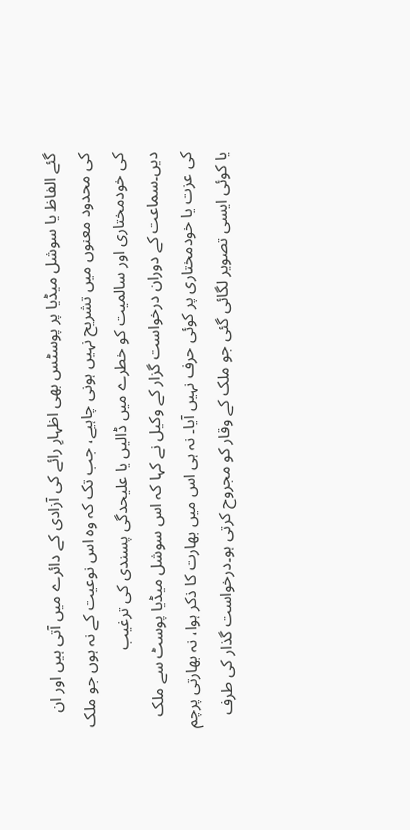گئے الفاظ یا سوشل میڈیا پر پوسٹس بھی اظہارِ رائے کی آزادی کے دائرے میں آتی ہیں اور ان کی محدود معنوں میں تشریح نہیں ہونی چاہیے، جب تک کہ وہ اس نوعیت کے نہ ہوں جو ملک کی خودمختاری اور سالمیت کو خطرے میں ڈالیں یا علیحدگی پسندی کی ترغیب دیں۔سماعت کے دوران درخواست گزار کے وکیل نے کہا کہ اس سوشل میڈیا پوسٹ سے ملک کی عزت یا خودمختاری پر کوئی حرف نہیں آیا۔ نہ ہی اس میں بھارت کا ذکر ہوا، نہ بھارتی پرچم یا کوئی ایسی تصویر لگائی گئی جو ملک کے وقار کو مجروح کرتی ہو۔درخواست گذار کی طرف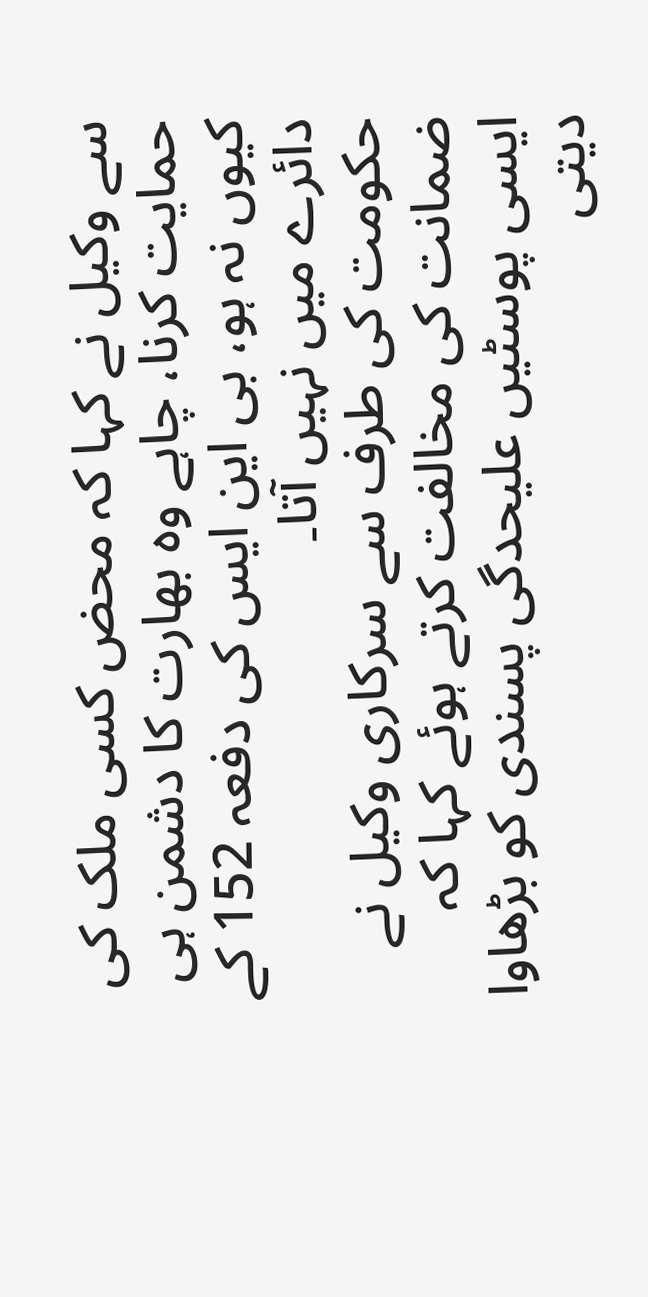سے وکیل نے کہا کہ محض کسی ملک کی حمایت کرنا، چاہے وہ بھارت کا دشمن ہی کیوں نہ ہو، بی این ایس کی دفعہ 152 کے دائرے میں نہیں آتا۔
حکومت کی طرف سے سرکاری وکیل نے ضمانت کی مخالفت کرتے ہوئے کہا کہ ایسی پوسٹیں علیحدگی پسندی کو بڑھاوا دیتی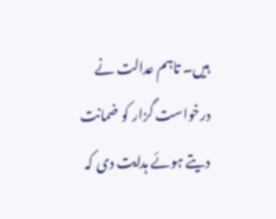ہیں۔ تاہم عدالت نے درخواست گزار کو ضمانت دیتے ہوئے ہدایت دی کہ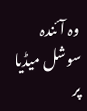وہ آئندہ سوشل میڈیا پر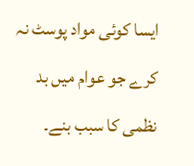ایسا کوئی مواد پوسٹ نہ کرے جو عوام میں بد نظمی کا سبب بنے۔